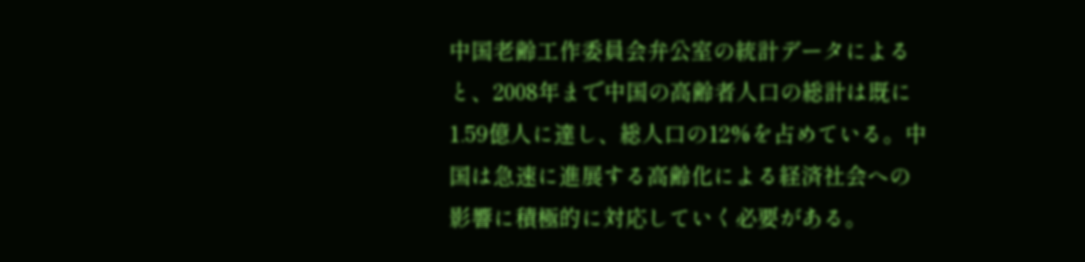中国老齢工作委員会弁公室の統計データによると、2008年まで中国の高齢者人口の総計は既に1.59億人に達し、総人口の12%を占めている。中国は急速に進展する高齢化による経済社会への影響に積極的に対応していく必要がある。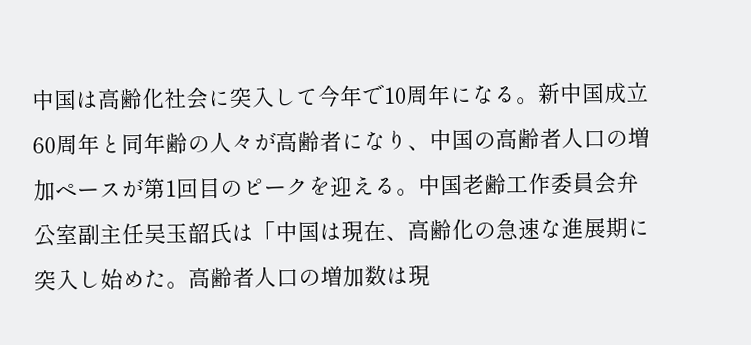中国は高齢化社会に突入して今年で10周年になる。新中国成立60周年と同年齢の人々が高齢者になり、中国の高齢者人口の増加ペースが第1回目のピークを迎える。中国老齢工作委員会弁公室副主任吴玉韶氏は「中国は現在、高齢化の急速な進展期に突入し始めた。高齢者人口の増加数は現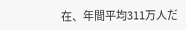在、年間平均311万人だ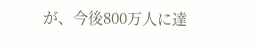が、今後800万人に達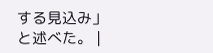する見込み」と述べた。 |